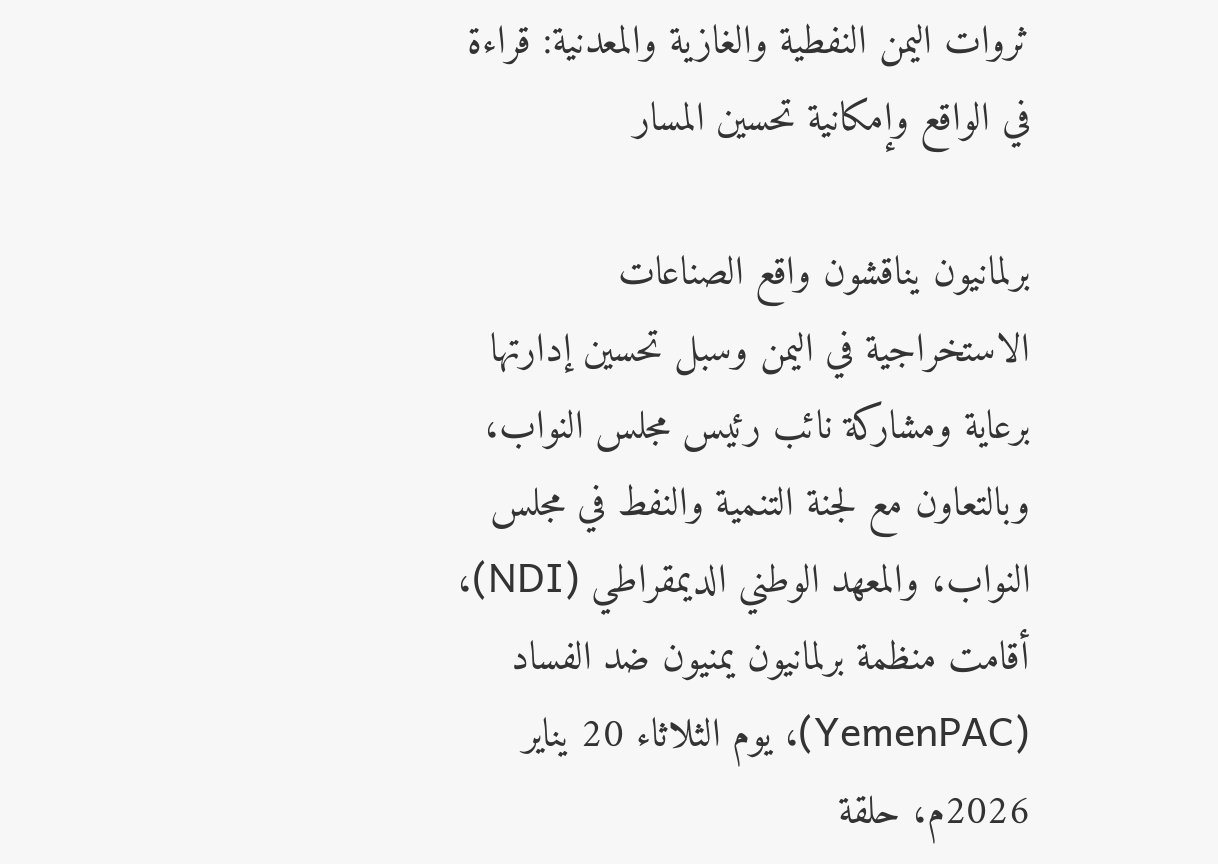ثروات اليمن النفطية والغازية والمعدنية: قراءة في الواقع وإمكانية تحسين المسار

برلمانيون يناقشون واقع الصناعات الاستخراجية في اليمن وسبل تحسين إدارتها
برعاية ومشاركة نائب رئيس مجلس النواب، وبالتعاون مع لجنة التنمية والنفط في مجلس النواب، والمعهد الوطني الديمقراطي (NDI)، أقامت منظمة برلمانيون يمنيون ضد الفساد (YemenPAC)، يوم الثلاثاء 20 يناير 2026م، حلقة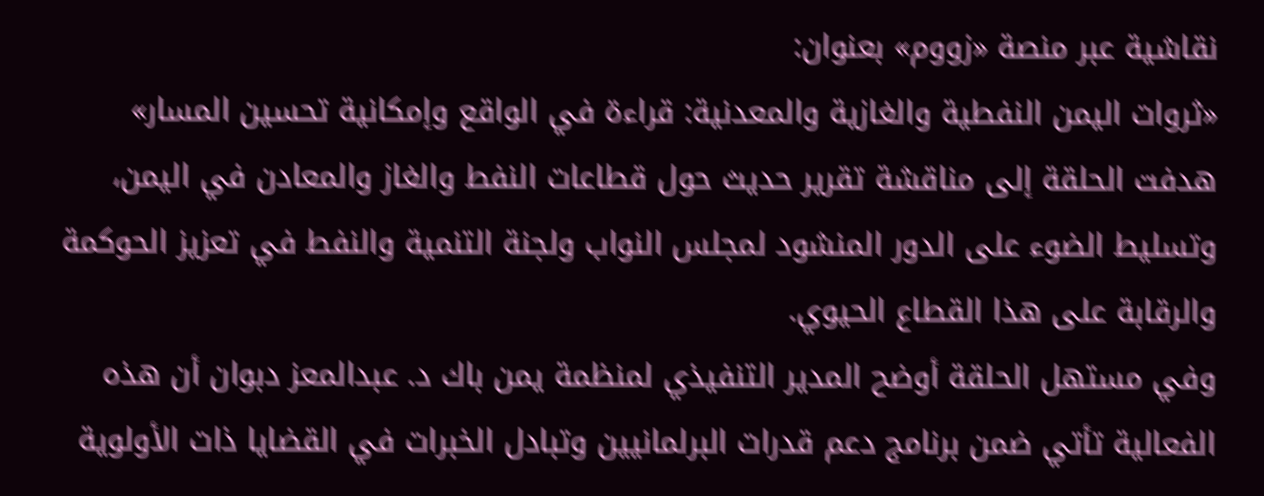نقاشية عبر منصة «زووم» بعنوان:
«ثروات اليمن النفطية والغازية والمعدنية: قراءة في الواقع وإمكانية تحسين المسار»
هدفت الحلقة إلى مناقشة تقرير حديث حول قطاعات النفط والغاز والمعادن في اليمن، وتسليط الضوء على الدور المنشود لمجلس النواب ولجنة التنمية والنفط في تعزيز الحوكمة والرقابة على هذا القطاع الحيوي.
وفي مستهل الحلقة أوضح المدير التنفيذي لمنظمة يمن باك د. عبدالمعز دبوان أن هذه الفعالية تأتي ضمن برنامج دعم قدرات البرلمانيين وتبادل الخبرات في القضايا ذات الأولوية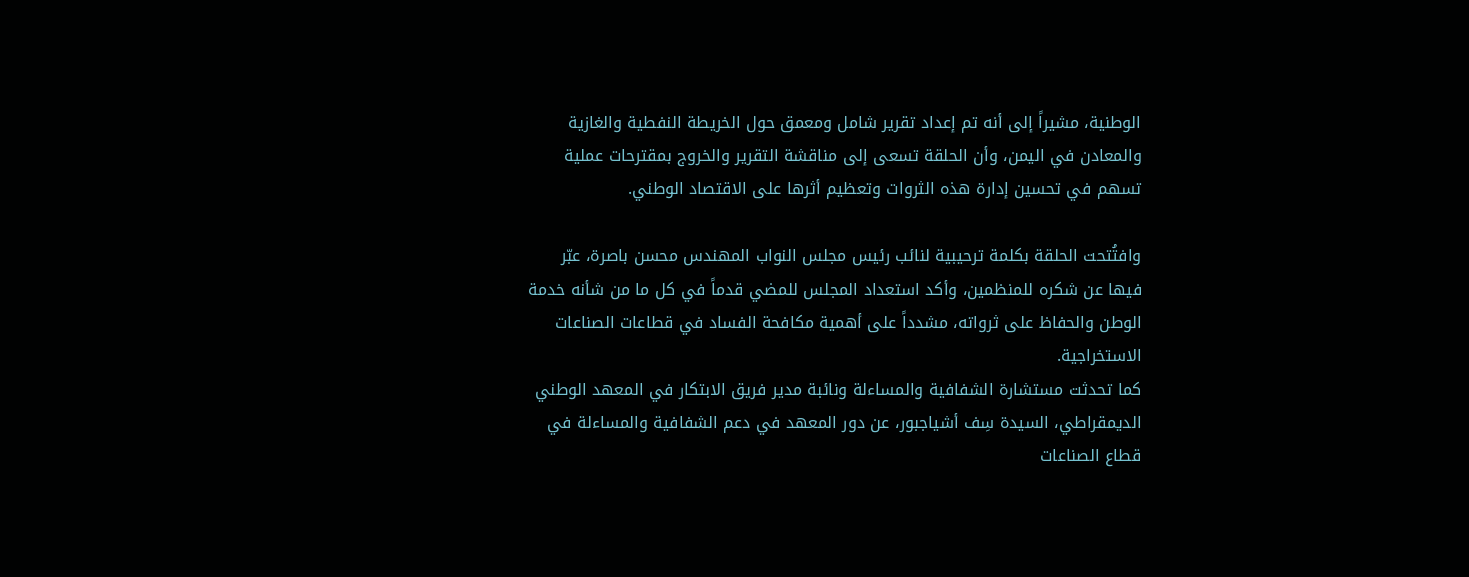الوطنية، مشيراً إلى أنه تم إعداد تقرير شامل ومعمق حول الخريطة النفطية والغازية والمعادن في اليمن، وأن الحلقة تسعى إلى مناقشة التقرير والخروج بمقترحات عملية تسهم في تحسين إدارة هذه الثروات وتعظيم أثرها على الاقتصاد الوطني.

وافتُتحت الحلقة بكلمة ترحيبية لنائب رئيس مجلس النواب المهندس محسن باصرة، عبّر فيها عن شكره للمنظمين، وأكد استعداد المجلس للمضي قدماً في كل ما من شأنه خدمة الوطن والحفاظ على ثرواته، مشدداً على أهمية مكافحة الفساد في قطاعات الصناعات الاستخراجية.
كما تحدثت مستشارة الشفافية والمساءلة ونائبة مدير فريق الابتكار في المعهد الوطني الديمقراطي، السيدة سِف أشياجبور، عن دور المعهد في دعم الشفافية والمساءلة في قطاع الصناعات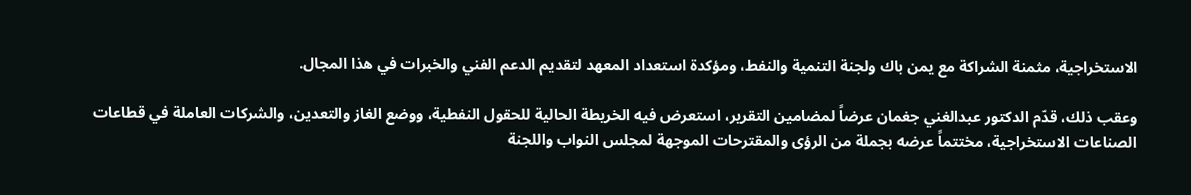الاستخراجية، مثمنة الشراكة مع يمن باك ولجنة التنمية والنفط، ومؤكدة استعداد المعهد لتقديم الدعم الفني والخبرات في هذا المجال.

وعقب ذلك، قدّم الدكتور عبدالغني جغمان عرضاً لمضامين التقرير، استعرض فيه الخريطة الحالية للحقول النفطية، ووضع الغاز والتعدين، والشركات العاملة في قطاعات الصناعات الاستخراجية، مختتماً عرضه بجملة من الرؤى والمقترحات الموجهة لمجلس النواب واللجنة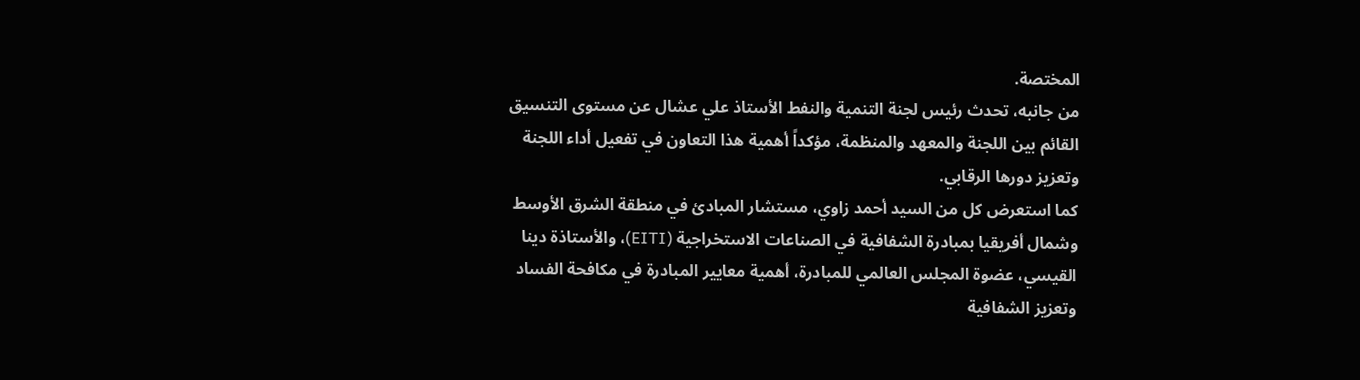المختصة.
من جانبه، تحدث رئيس لجنة التنمية والنفط الأستاذ علي عشال عن مستوى التنسيق القائم بين اللجنة والمعهد والمنظمة، مؤكداً أهمية هذا التعاون في تفعيل أداء اللجنة وتعزيز دورها الرقابي.
كما استعرض كل من السيد أحمد زاوي، مستشار المبادئ في منطقة الشرق الأوسط وشمال أفريقيا بمبادرة الشفافية في الصناعات الاستخراجية (EITI)، والأستاذة دينا القيسي، عضوة المجلس العالمي للمبادرة، أهمية معايير المبادرة في مكافحة الفساد وتعزيز الشفافية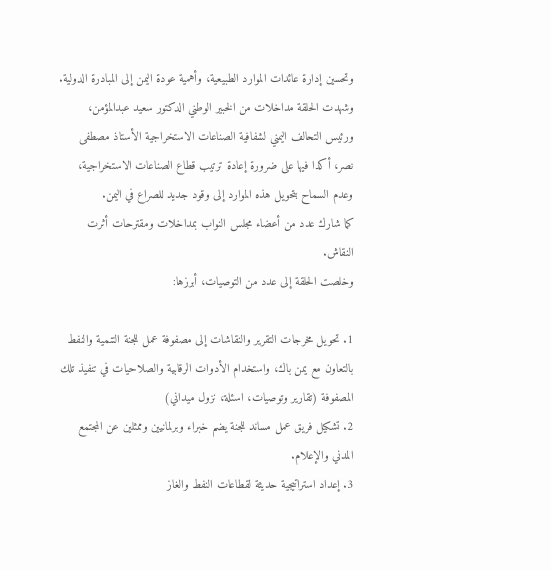وتحسين إدارة عائدات الموارد الطبيعية، وأهمية عودة اليمن إلى المبادرة الدولية.
وشهدت الحلقة مداخلات من الخبير الوطني الدكتور سعيد عبدالمؤمن، ورئيس التحالف اليمني لشفافية الصناعات الاستخراجية الأستاذ مصطفى نصر، أكدا فيها على ضرورة إعادة ترتيب قطاع الصناعات الاستخراجية، وعدم السماح بتحويل هذه الموارد إلى وقود جديد للصراع في اليمن.
كما شارك عدد من أعضاء مجلس النواب بمداخلات ومقترحات أثرت النقاش.
وخلصت الحلقة إلى عدد من التوصيات، أبرزها:

1. تحويل مخرجات التقرير والنقاشات إلى مصفوفة عمل للجنة التنمية والنفط بالتعاون مع يمن باك، واستخدام الأدوات الرقابية والصلاحيات في تنفيذ تلك المصفوفة (تقارير وتوصيات، اسئلة، نزول ميداني)
2. تشكيل فريق عمل مساند للجنة يضم خبراء وبرلمانيين وممثلين عن المجتمع المدني والإعلام.
3. إعداد استراتيجية حديثة لقطاعات النفط والغاز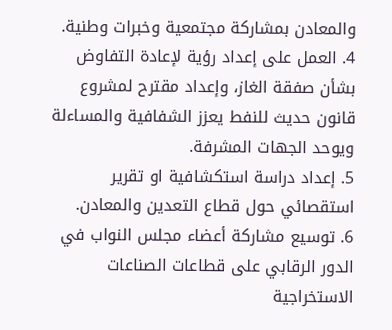والمعادن بمشاركة مجتمعية وخبرات وطنية.
4. العمل على إعداد رؤية لإعادة التفاوض بشأن صفقة الغاز، وإعداد مقترح لمشروع قانون حديث للنفط يعزز الشفافية والمساءلة ويوحد الجهات المشرفة.
5. إعداد دراسة استكشافية او تقرير استقصائي حول قطاع التعدين والمعادن.
6. توسيع مشاركة أعضاء مجلس النواب في الدور الرقابي على قطاعات الصناعات الاستخراجية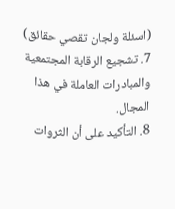(اسئلة ولجان تقصي حقائق)
7. تشجيع الرقابة المجتمعية والمبادرات العاملة في هذا المجال.
8. التأكيد على أن الثروات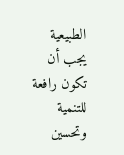الطبيعية يجب أن تكون رافعة للتنمية وتحسين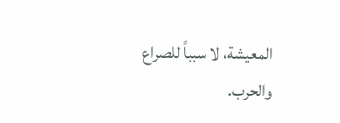المعيشة، لا سبباً للصراع والحرب.